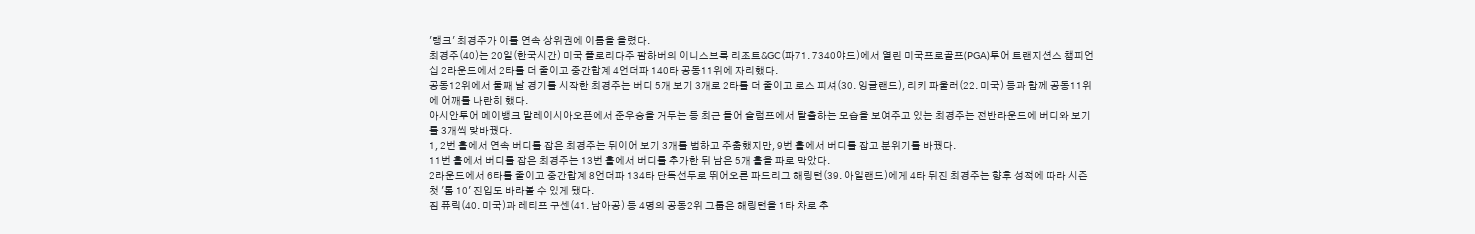'탱크' 최경주가 이틀 연속 상위권에 이름을 올렸다.
최경주(40)는 20일(한국시간) 미국 플로리다주 팜하버의 이니스브룩 리조트&GC(파71. 7340야드)에서 열린 미국프로골프(PGA)투어 트랜지션스 챔피언십 2라운드에서 2타를 더 줄이고 중간합계 4언더파 140타 공동11위에 자리했다.
공동12위에서 둘째 날 경기를 시작한 최경주는 버디 5개 보기 3개로 2타를 더 줄이고 로스 피셔(30. 잉글랜드), 리키 파울러(22. 미국) 등과 함께 공동11위에 어깨를 나란히 했다.
아시안투어 메이뱅크 말레이시아오픈에서 준우승을 거두는 등 최근 들어 슬럼프에서 탈출하는 모습을 보여주고 있는 최경주는 전반라운드에 버디와 보기를 3개씩 맞바꿨다.
1, 2번 홀에서 연속 버디를 잡은 최경주는 뒤이어 보기 3개를 범하고 주춤했지만, 9번 홀에서 버디를 잡고 분위기를 바꿨다.
11번 홀에서 버디를 잡은 최경주는 13번 홀에서 버디를 추가한 뒤 남은 5개 홀을 파로 막았다.
2라운드에서 6타를 줄이고 중간합계 8언더파 134타 단독선두로 뛰어오른 파드리그 해링턴(39. 아일랜드)에게 4타 뒤진 최경주는 향후 성적에 따라 시즌 첫 '톱 10' 진입도 바라볼 수 있게 됐다.
짐 퓨릭(40. 미국)과 레티프 구센(41. 남아공) 등 4명의 공동2위 그룹은 해링턴을 1타 차로 추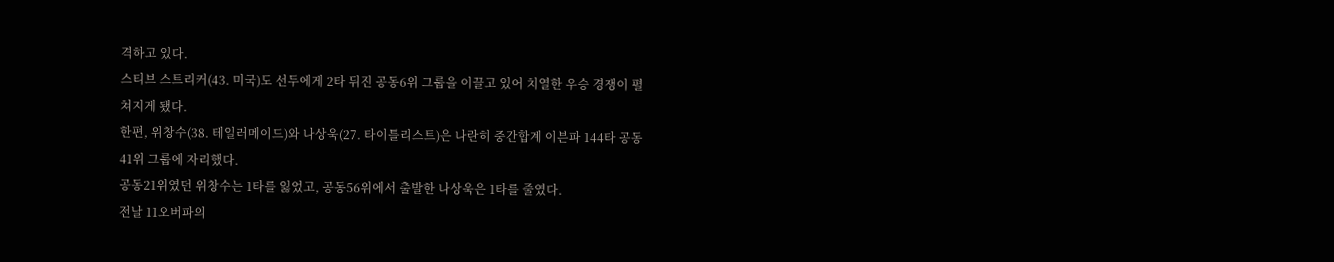격하고 있다.
스티브 스트리커(43. 미국)도 선두에게 2타 뒤진 공동6위 그룹을 이끌고 있어 치열한 우승 경쟁이 펼쳐지게 됐다.
한편, 위창수(38. 테일러메이드)와 나상욱(27. 타이틀리스트)은 나란히 중간합계 이븐파 144타 공동41위 그룹에 자리했다.
공동21위였던 위창수는 1타를 잃었고, 공동56위에서 출발한 나상욱은 1타를 줄였다.
전날 11오버파의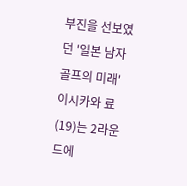부진을 선보였던 '일본 남자골프의 미래' 이시카와 료(19)는 2라운드에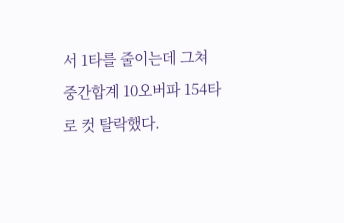서 1타를 줄이는데 그쳐 중간합계 10오버파 154타로 컷 탈락했다.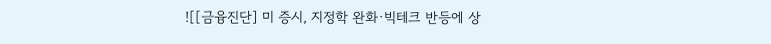![[금융진단] 미 증시, 지정학 완화·빅테크 반등에 상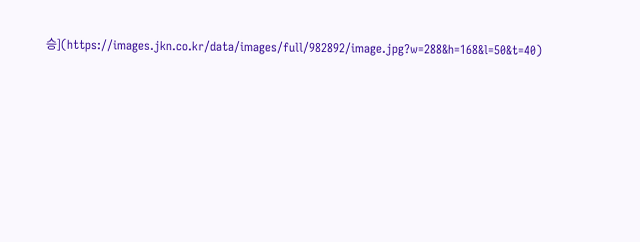승](https://images.jkn.co.kr/data/images/full/982892/image.jpg?w=288&h=168&l=50&t=40)